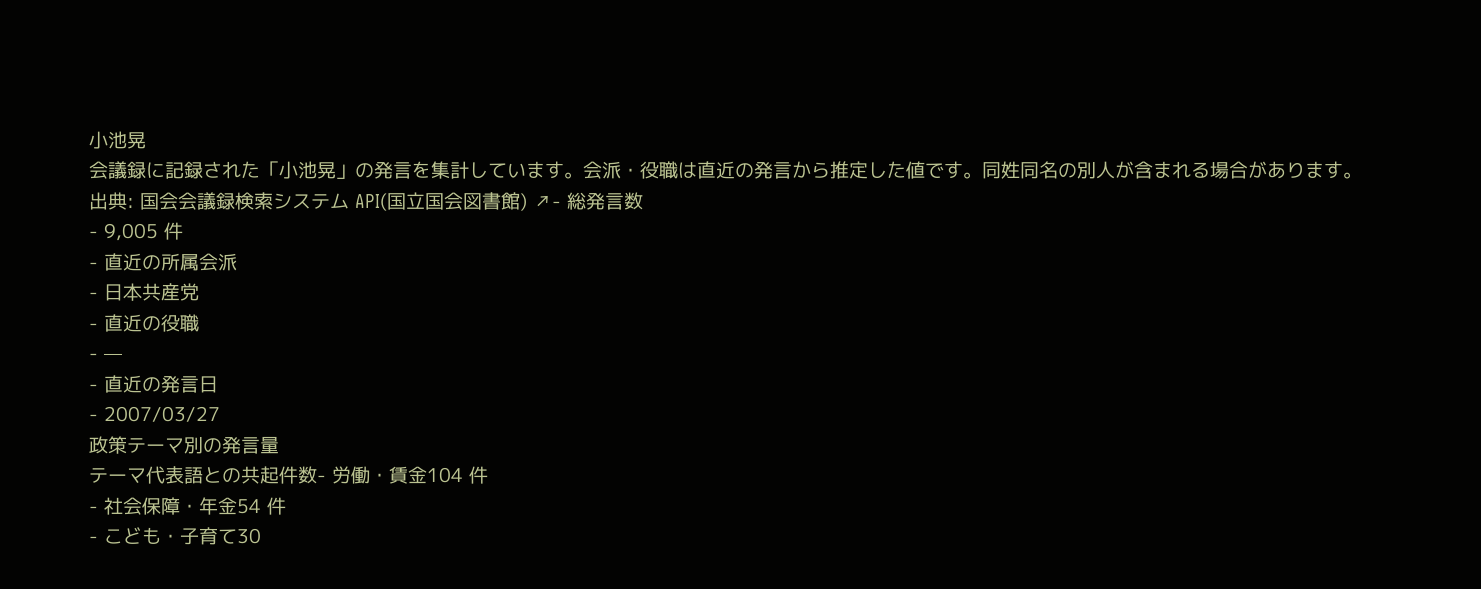小池晃
会議録に記録された「小池晃」の発言を集計しています。会派・役職は直近の発言から推定した値です。同姓同名の別人が含まれる場合があります。
出典: 国会会議録検索システム API(国立国会図書館) ↗- 総発言数
- 9,005 件
- 直近の所属会派
- 日本共産党
- 直近の役職
- —
- 直近の発言日
- 2007/03/27
政策テーマ別の発言量
テーマ代表語との共起件数- 労働・賃金104 件
- 社会保障・年金54 件
- こども・子育て30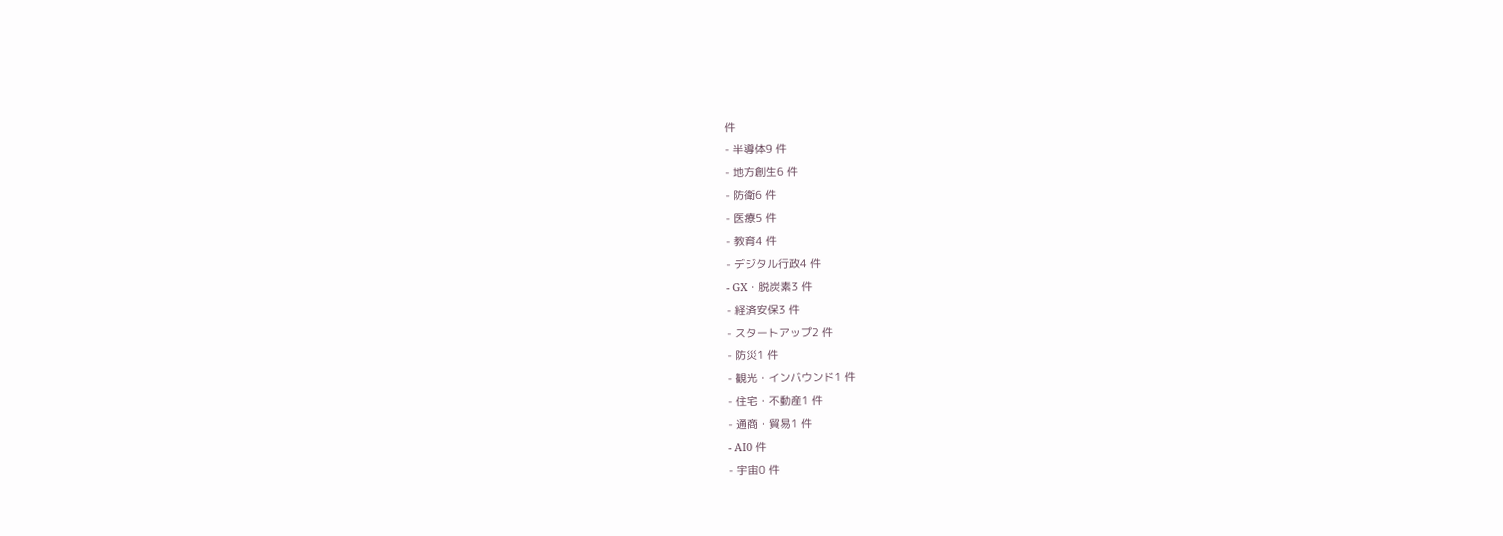件
- 半導体9 件
- 地方創生6 件
- 防衛6 件
- 医療5 件
- 教育4 件
- デジタル行政4 件
- GX・脱炭素3 件
- 経済安保3 件
- スタートアップ2 件
- 防災1 件
- 観光・インバウンド1 件
- 住宅・不動産1 件
- 通商・貿易1 件
- AI0 件
- 宇宙0 件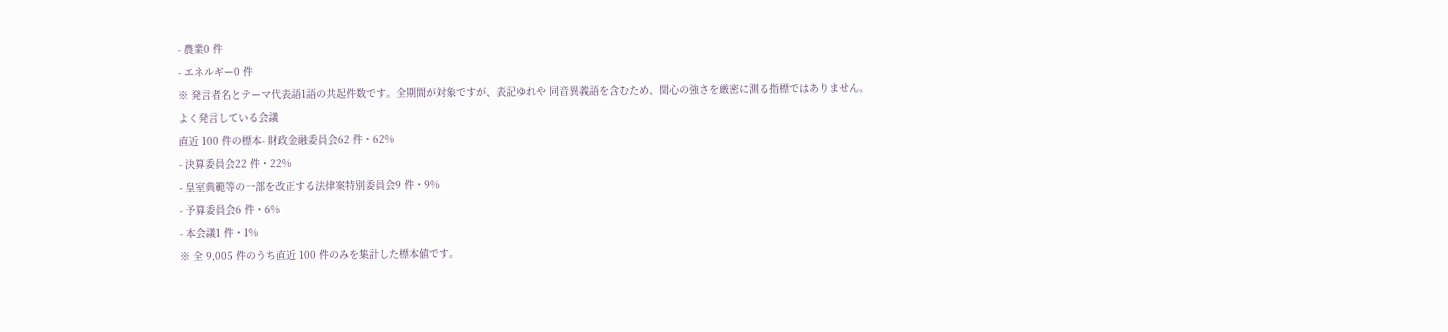- 農業0 件
- エネルギー0 件
※ 発言者名とテーマ代表語1語の共起件数です。全期間が対象ですが、表記ゆれや 同音異義語を含むため、関心の強さを厳密に測る指標ではありません。
よく発言している会議
直近 100 件の標本- 財政金融委員会62 件・62%
- 決算委員会22 件・22%
- 皇室典範等の一部を改正する法律案特別委員会9 件・9%
- 予算委員会6 件・6%
- 本会議1 件・1%
※ 全 9,005 件のうち直近 100 件のみを集計した標本値です。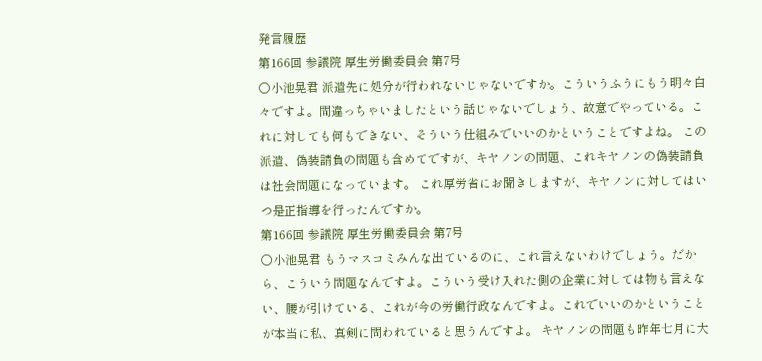発言履歴
第166回 参議院 厚生労働委員会 第7号
○小池晃君 派遣先に処分が行われないじゃないですか。こういうふうにもう明々白々ですよ。間違っちゃいましたという話じゃないでしょう、故意でやっている。これに対しても何もできない、そういう仕組みでいいのかということですよね。 この派遣、偽装請負の問題も含めてですが、キヤノンの問題、これキヤノンの偽装請負は社会問題になっています。 これ厚労省にお聞きしますが、キヤノンに対してはいつ是正指導を行ったんですか。
第166回 参議院 厚生労働委員会 第7号
○小池晃君 もうマスコミみんな出ているのに、これ言えないわけでしょう。だから、こういう問題なんですよ。こういう受け入れた側の企業に対しては物も言えない、腰が引けている、これが今の労働行政なんですよ。これでいいのかということが本当に私、真剣に問われていると思うんですよ。 キヤノンの問題も昨年七月に大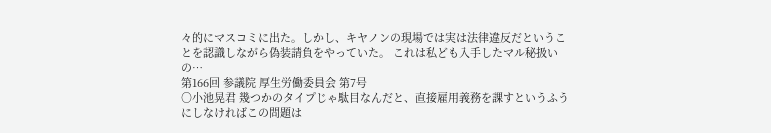々的にマスコミに出た。しかし、キヤノンの現場では実は法律違反だということを認識しながら偽装請負をやっていた。 これは私ども入手したマル秘扱いの…
第166回 参議院 厚生労働委員会 第7号
○小池晃君 幾つかのタイプじゃ駄目なんだと、直接雇用義務を課すというふうにしなければこの問題は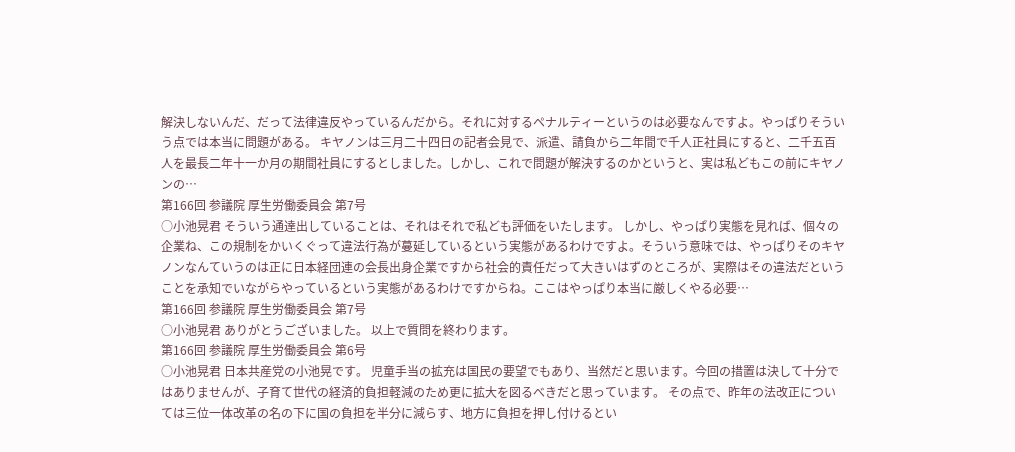解決しないんだ、だって法律違反やっているんだから。それに対するペナルティーというのは必要なんですよ。やっぱりそういう点では本当に問題がある。 キヤノンは三月二十四日の記者会見で、派遣、請負から二年間で千人正社員にすると、二千五百人を最長二年十一か月の期間社員にするとしました。しかし、これで問題が解決するのかというと、実は私どもこの前にキヤノンの…
第166回 参議院 厚生労働委員会 第7号
○小池晃君 そういう通達出していることは、それはそれで私ども評価をいたします。 しかし、やっぱり実態を見れば、個々の企業ね、この規制をかいくぐって違法行為が蔓延しているという実態があるわけですよ。そういう意味では、やっぱりそのキヤノンなんていうのは正に日本経団連の会長出身企業ですから社会的責任だって大きいはずのところが、実際はその違法だということを承知でいながらやっているという実態があるわけですからね。ここはやっぱり本当に厳しくやる必要…
第166回 参議院 厚生労働委員会 第7号
○小池晃君 ありがとうございました。 以上で質問を終わります。
第166回 参議院 厚生労働委員会 第6号
○小池晃君 日本共産党の小池晃です。 児童手当の拡充は国民の要望でもあり、当然だと思います。今回の措置は決して十分ではありませんが、子育て世代の経済的負担軽減のため更に拡大を図るべきだと思っています。 その点で、昨年の法改正については三位一体改革の名の下に国の負担を半分に減らす、地方に負担を押し付けるとい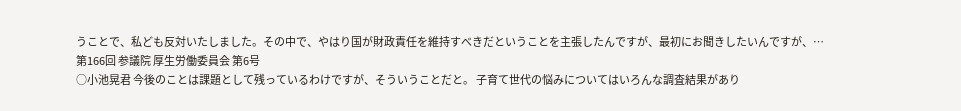うことで、私ども反対いたしました。その中で、やはり国が財政責任を維持すべきだということを主張したんですが、最初にお聞きしたいんですが、…
第166回 参議院 厚生労働委員会 第6号
○小池晃君 今後のことは課題として残っているわけですが、そういうことだと。 子育て世代の悩みについてはいろんな調査結果があり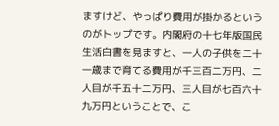ますけど、やっぱり費用が掛かるというのがトップです。内閣府の十七年版国民生活白書を見ますと、一人の子供を二十一歳まで育てる費用が千三百二万円、二人目が千五十二万円、三人目が七百六十九万円ということで、こ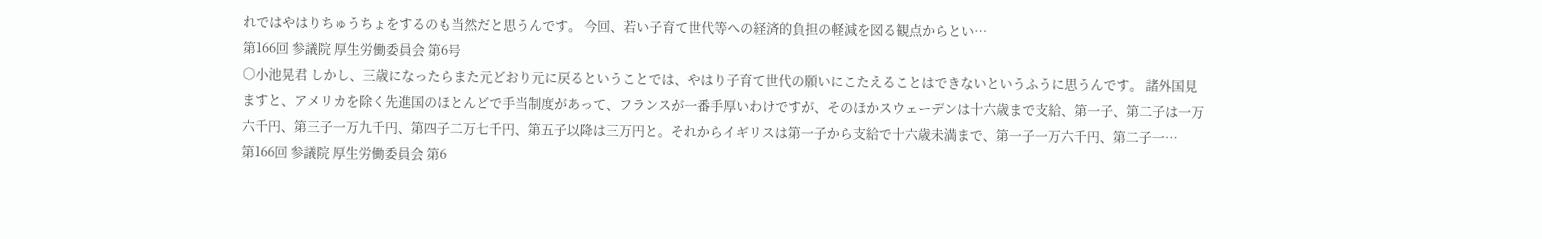れではやはりちゅうちょをするのも当然だと思うんです。 今回、若い子育て世代等への経済的負担の軽減を図る観点からとい…
第166回 参議院 厚生労働委員会 第6号
○小池晃君 しかし、三歳になったらまた元どおり元に戻るということでは、やはり子育て世代の願いにこたえることはできないというふうに思うんです。 諸外国見ますと、アメリカを除く先進国のほとんどで手当制度があって、フランスが一番手厚いわけですが、そのほかスウェーデンは十六歳まで支給、第一子、第二子は一万六千円、第三子一万九千円、第四子二万七千円、第五子以降は三万円と。それからイギリスは第一子から支給で十六歳未満まで、第一子一万六千円、第二子一…
第166回 参議院 厚生労働委員会 第6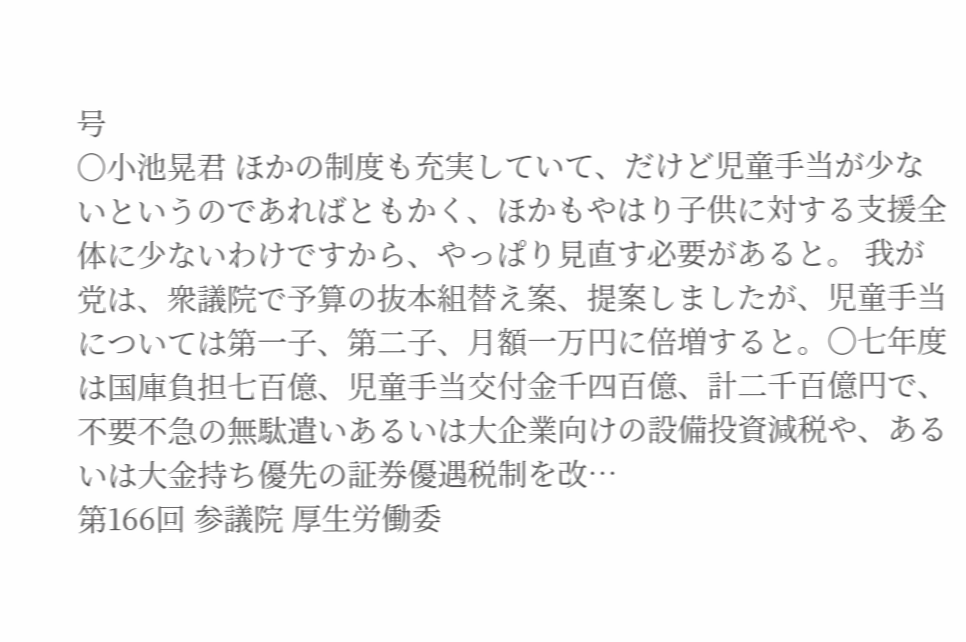号
○小池晃君 ほかの制度も充実していて、だけど児童手当が少ないというのであればともかく、ほかもやはり子供に対する支援全体に少ないわけですから、やっぱり見直す必要があると。 我が党は、衆議院で予算の抜本組替え案、提案しましたが、児童手当については第一子、第二子、月額一万円に倍増すると。〇七年度は国庫負担七百億、児童手当交付金千四百億、計二千百億円で、不要不急の無駄遣いあるいは大企業向けの設備投資減税や、あるいは大金持ち優先の証券優遇税制を改…
第166回 参議院 厚生労働委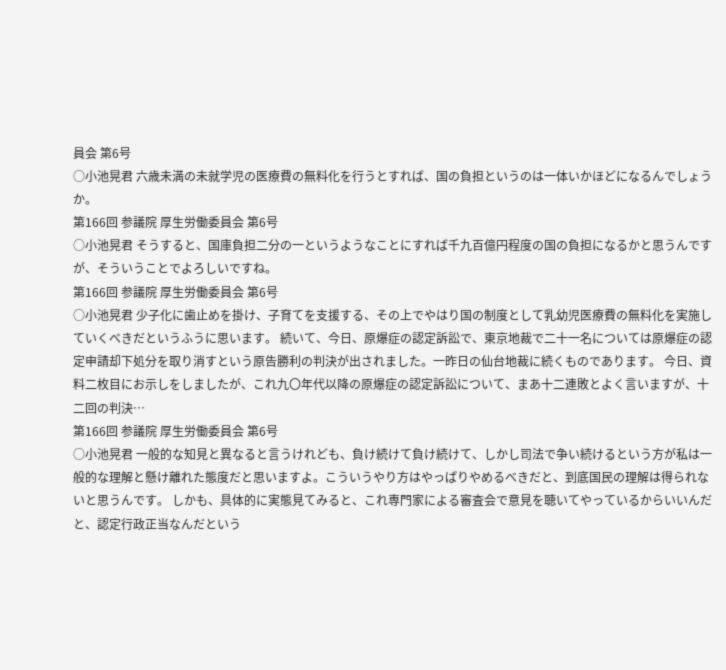員会 第6号
○小池晃君 六歳未満の未就学児の医療費の無料化を行うとすれば、国の負担というのは一体いかほどになるんでしょうか。
第166回 参議院 厚生労働委員会 第6号
○小池晃君 そうすると、国庫負担二分の一というようなことにすれば千九百億円程度の国の負担になるかと思うんですが、そういうことでよろしいですね。
第166回 参議院 厚生労働委員会 第6号
○小池晃君 少子化に歯止めを掛け、子育てを支援する、その上でやはり国の制度として乳幼児医療費の無料化を実施していくべきだというふうに思います。 続いて、今日、原爆症の認定訴訟で、東京地裁で二十一名については原爆症の認定申請却下処分を取り消すという原告勝利の判決が出されました。一昨日の仙台地裁に続くものであります。 今日、資料二枚目にお示しをしましたが、これ九〇年代以降の原爆症の認定訴訟について、まあ十二連敗とよく言いますが、十二回の判決…
第166回 参議院 厚生労働委員会 第6号
○小池晃君 一般的な知見と異なると言うけれども、負け続けて負け続けて、しかし司法で争い続けるという方が私は一般的な理解と懸け離れた態度だと思いますよ。こういうやり方はやっぱりやめるべきだと、到底国民の理解は得られないと思うんです。 しかも、具体的に実態見てみると、これ専門家による審査会で意見を聴いてやっているからいいんだと、認定行政正当なんだという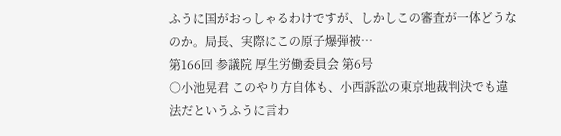ふうに国がおっしゃるわけですが、しかしこの審査が一体どうなのか。局長、実際にこの原子爆弾被…
第166回 参議院 厚生労働委員会 第6号
○小池晃君 このやり方自体も、小西訴訟の東京地裁判決でも違法だというふうに言わ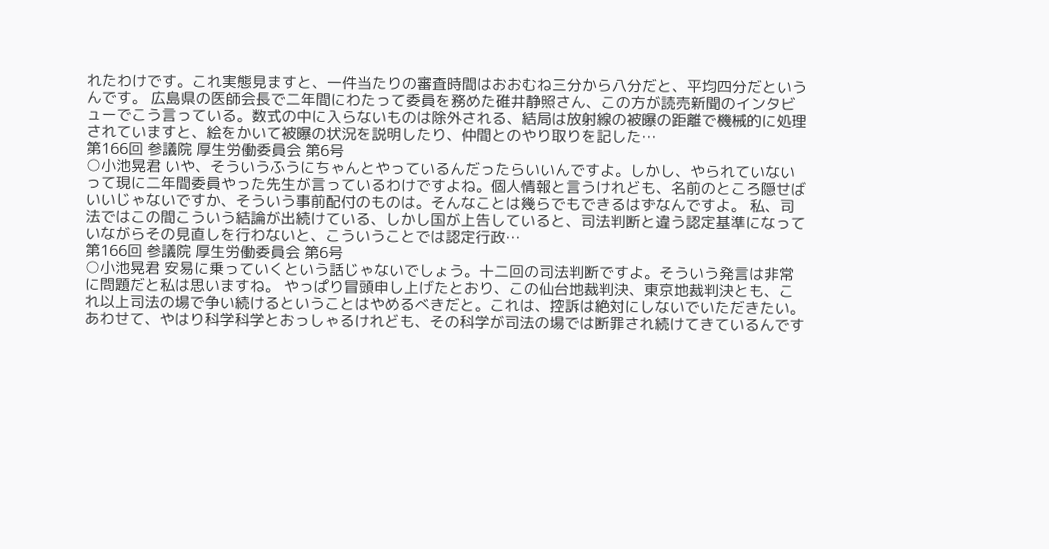れたわけです。これ実態見ますと、一件当たりの審査時間はおおむね三分から八分だと、平均四分だというんです。 広島県の医師会長で二年間にわたって委員を務めた碓井静照さん、この方が読売新聞のインタビューでこう言っている。数式の中に入らないものは除外される、結局は放射線の被曝の距離で機械的に処理されていますと、絵をかいて被曝の状況を説明したり、仲間とのやり取りを記した…
第166回 参議院 厚生労働委員会 第6号
○小池晃君 いや、そういうふうにちゃんとやっているんだったらいいんですよ。しかし、やられていないって現に二年間委員やった先生が言っているわけですよね。個人情報と言うけれども、名前のところ隠せばいいじゃないですか、そういう事前配付のものは。そんなことは幾らでもできるはずなんですよ。 私、司法ではこの間こういう結論が出続けている、しかし国が上告していると、司法判断と違う認定基準になっていながらその見直しを行わないと、こういうことでは認定行政…
第166回 参議院 厚生労働委員会 第6号
○小池晃君 安易に乗っていくという話じゃないでしょう。十二回の司法判断ですよ。そういう発言は非常に問題だと私は思いますね。 やっぱり冒頭申し上げたとおり、この仙台地裁判決、東京地裁判決とも、これ以上司法の場で争い続けるということはやめるべきだと。これは、控訴は絶対にしないでいただきたい。あわせて、やはり科学科学とおっしゃるけれども、その科学が司法の場では断罪され続けてきているんです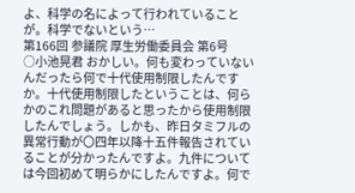よ、科学の名によって行われていることが。科学でないという…
第166回 参議院 厚生労働委員会 第6号
○小池晃君 おかしい。何も変わっていないんだったら何で十代使用制限したんですか。十代使用制限したということは、何らかのこれ問題があると思ったから使用制限したんでしょう。しかも、昨日タミフルの異常行動が〇四年以降十五件報告されていることが分かったんですよ。九件については今回初めて明らかにしたんですよ。何で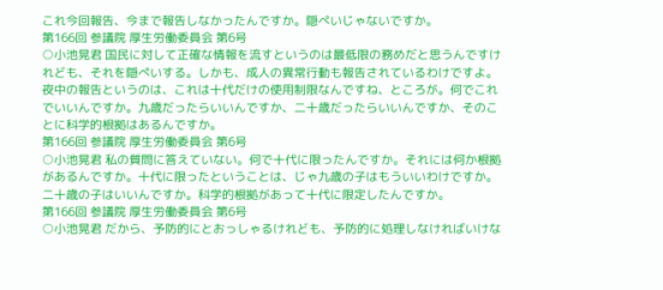これ今回報告、今まで報告しなかったんですか。隠ぺいじゃないですか。
第166回 参議院 厚生労働委員会 第6号
○小池晃君 国民に対して正確な情報を流すというのは最低限の務めだと思うんですけれども、それを隠ぺいする。しかも、成人の異常行動も報告されているわけですよ。夜中の報告というのは、これは十代だけの使用制限なんですね、ところが。何でこれでいいんですか。九歳だったらいいんですか、二十歳だったらいいんですか、そのことに科学的根拠はあるんですか。
第166回 参議院 厚生労働委員会 第6号
○小池晃君 私の質問に答えていない。何で十代に限ったんですか。それには何か根拠があるんですか。十代に限ったということは、じゃ九歳の子はもういいわけですか。二十歳の子はいいんですか。科学的根拠があって十代に限定したんですか。
第166回 参議院 厚生労働委員会 第6号
○小池晃君 だから、予防的にとおっしゃるけれども、予防的に処理しなければいけな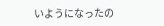いようになったの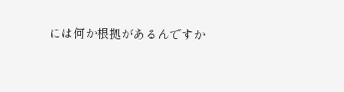には何か根拠があるんですか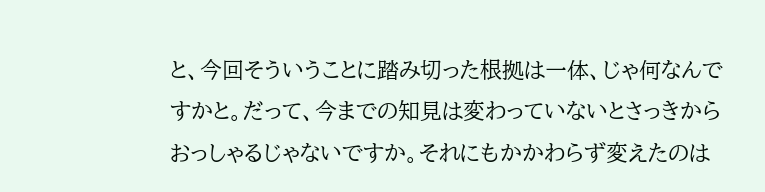と、今回そういうことに踏み切った根拠は一体、じゃ何なんですかと。だって、今までの知見は変わっていないとさっきからおっしゃるじゃないですか。それにもかかわらず変えたのは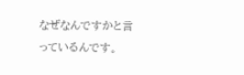なぜなんですかと言っているんです。